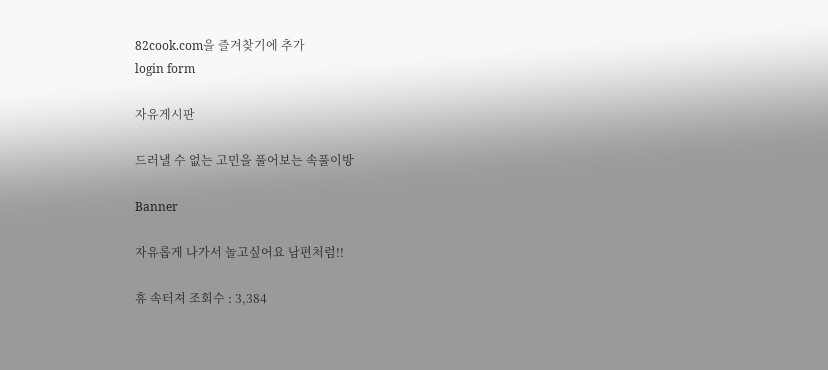82cook.com을 즐겨찾기에 추가
login form

자유게시판

드러낼 수 없는 고민을 풀어보는 속풀이방

Banner

자유롭게 나가서 놀고싶어요 남편처럼!!

휴 속터져 조회수 : 3,384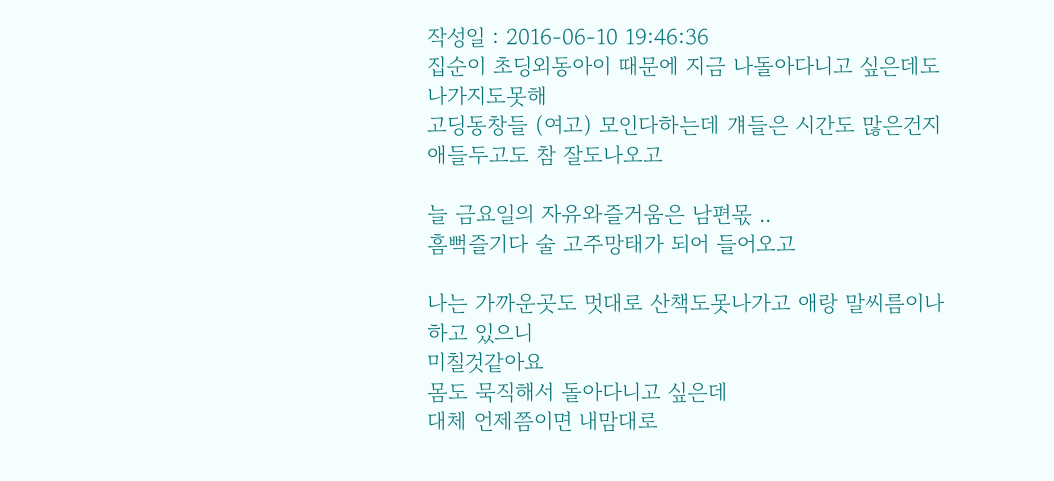작성일 : 2016-06-10 19:46:36
집순이 초딩외동아이 때문에 지금 나돌아다니고 싶은데도
나가지도못해
고딩동창들 (여고) 모인다하는데 걔들은 시간도 많은건지
애들두고도 참 잘도나오고

늘 금요일의 자유와즐거움은 남편몫 ..
흠뻑즐기다 술 고주망태가 되어 들어오고

나는 가까운곳도 멋대로 산책도못나가고 애랑 말씨름이나
하고 있으니
미칠것같아요
몸도 묵직해서 돌아다니고 싶은데
대체 언제쯤이면 내맘대로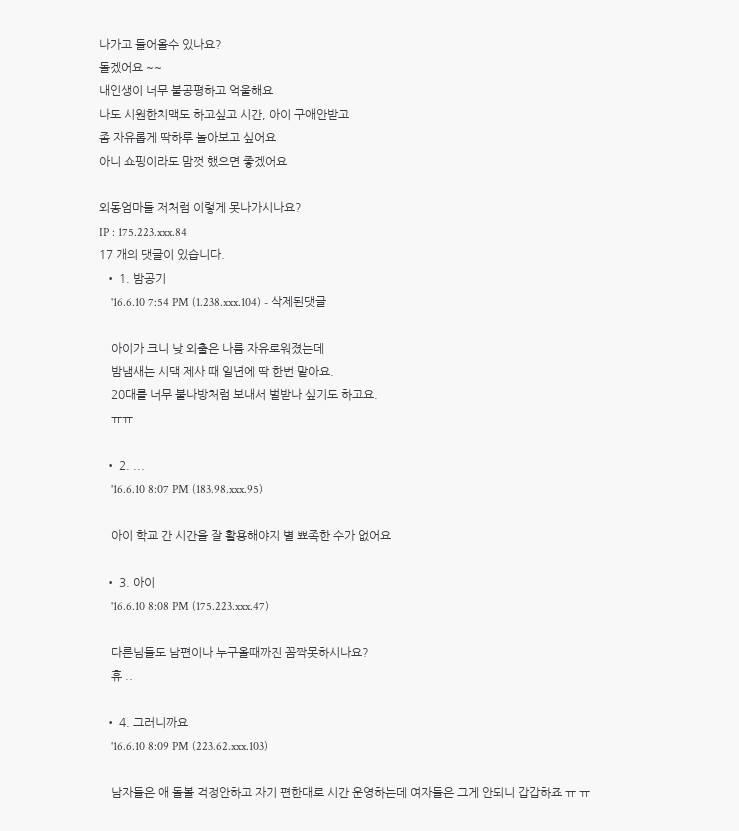나가고 들어올수 있나요?
돌겠어요 ~~
내인생이 너무 불공평하고 억울해요
나도 시원한치맥도 하고싶고 시간, 아이 구애안받고
좀 자유롭게 딱하루 놀아보고 싶어요
아니 쇼핑이라도 맘껏 했으면 좋겠어요

외동엄마들 저처럼 이렇게 못나가시나요?
IP : 175.223.xxx.84
17 개의 댓글이 있습니다.
  • 1. 밤공기
    '16.6.10 7:54 PM (1.238.xxx.104) - 삭제된댓글

    아이가 크니 낮 외출은 나름 자유로워졌는데
    밤냄새는 시댁 제사 때 일년에 딱 한번 맡아요.
    20대를 너무 불나방처럼 보내서 벌받나 싶기도 하고요.
    ㅠㅠ

  • 2. ...
    '16.6.10 8:07 PM (183.98.xxx.95)

    아이 학교 간 시간을 잘 활용해야지 별 뾰족한 수가 없어요

  • 3. 아이
    '16.6.10 8:08 PM (175.223.xxx.47)

    다른님들도 남편이나 누구올때까진 꼼짝못하시나요?
    휴 ..

  • 4. 그러니까요
    '16.6.10 8:09 PM (223.62.xxx.103)

    남자들은 애 돌볼 걱정안하고 자기 편한대로 시간 운영하는데 여자들은 그게 안되니 갑갑하죠 ㅠ ㅠ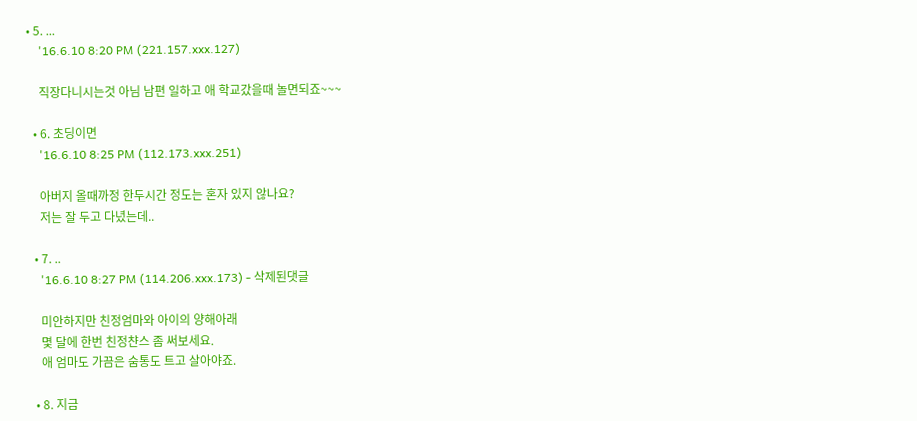• 5. ...
    '16.6.10 8:20 PM (221.157.xxx.127)

    직장다니시는것 아님 남편 일하고 애 학교갔을때 놀면되죠~~~

  • 6. 초딩이면
    '16.6.10 8:25 PM (112.173.xxx.251)

    아버지 올때까정 한두시간 정도는 혼자 있지 않나요?
    저는 잘 두고 다녔는데..

  • 7. ..
    '16.6.10 8:27 PM (114.206.xxx.173) - 삭제된댓글

    미안하지만 친정엄마와 아이의 양해아래
    몇 달에 한번 친정챤스 좀 써보세요.
    애 엄마도 가끔은 숨통도 트고 살아야죠.

  • 8. 지금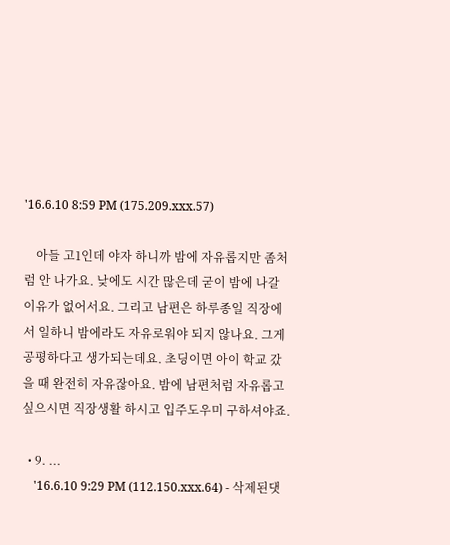'16.6.10 8:59 PM (175.209.xxx.57)

    아들 고1인데 야자 하니까 밤에 자유롭지만 좀처럼 안 나가요. 낮에도 시간 많은데 굳이 밤에 나갈 이유가 없어서요. 그리고 남편은 하루종일 직장에서 일하니 밤에라도 자유로워야 되지 않나요. 그게 공평하다고 생가되는데요. 초딩이면 아이 학교 갔을 때 완전히 자유잖아요. 밤에 남편처럼 자유롭고 싶으시면 직장생활 하시고 입주도우미 구하셔야죠.

  • 9. ...
    '16.6.10 9:29 PM (112.150.xxx.64) - 삭제된댓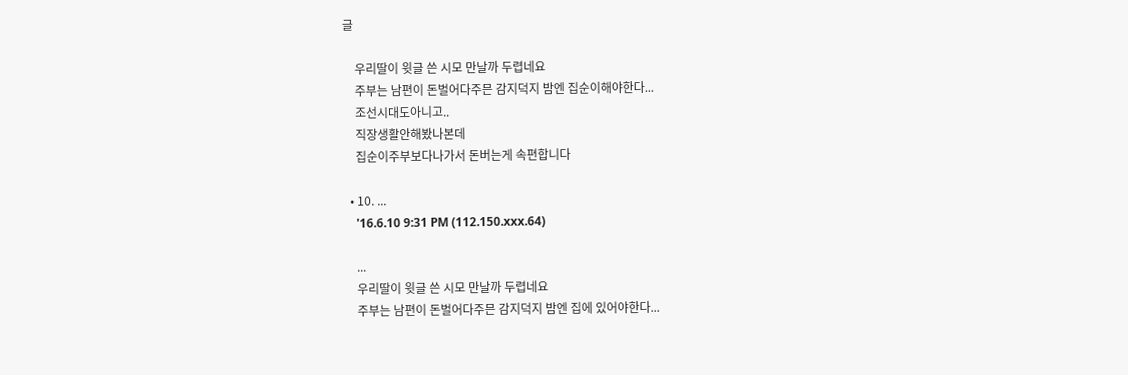글

    우리딸이 윗글 쓴 시모 만날까 두렵네요
    주부는 남편이 돈벌어다주믄 감지덕지 밤엔 집순이해야한다...
    조선시대도아니고..
    직장생활안해봤나본데
    집순이주부보다나가서 돈버는게 속편합니다

  • 10. ...
    '16.6.10 9:31 PM (112.150.xxx.64)

    ...
    우리딸이 윗글 쓴 시모 만날까 두렵네요
    주부는 남편이 돈벌어다주믄 감지덕지 밤엔 집에 있어야한다...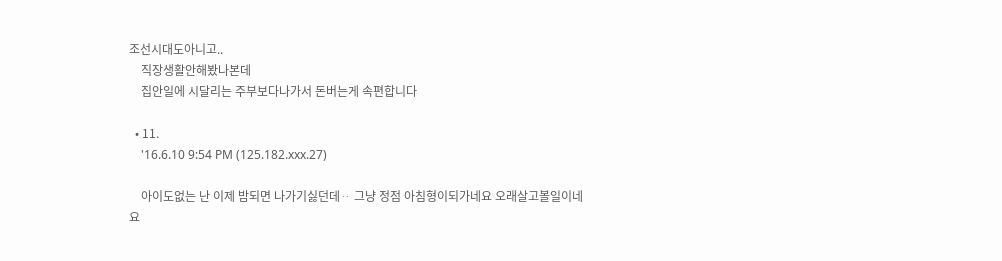조선시대도아니고..
    직장생활안해봤나본데
    집안일에 시달리는 주부보다나가서 돈버는게 속편합니다

  • 11.
    '16.6.10 9:54 PM (125.182.xxx.27)

    아이도없는 난 이제 밤되면 나가기싫던데ᆢ 그냥 정점 아침형이되가네요 오래살고볼일이네요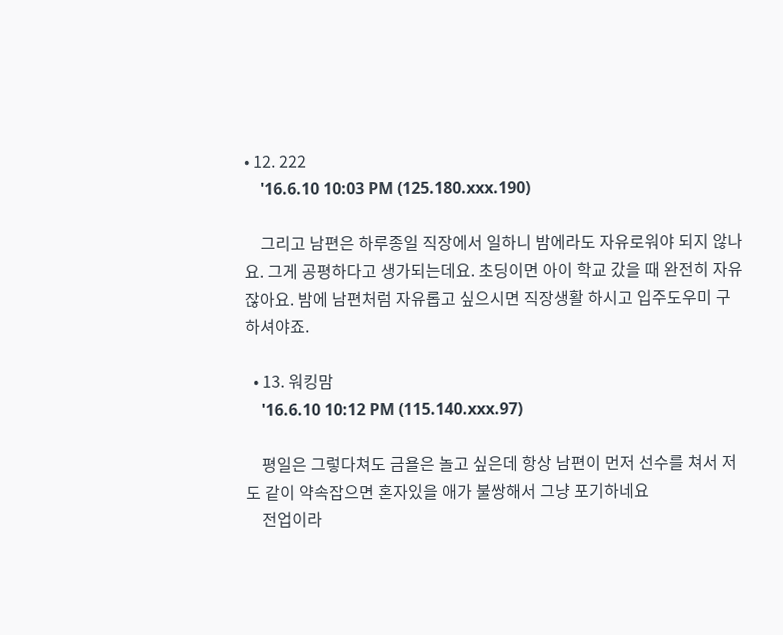• 12. 222
    '16.6.10 10:03 PM (125.180.xxx.190)

    그리고 남편은 하루종일 직장에서 일하니 밤에라도 자유로워야 되지 않나요. 그게 공평하다고 생가되는데요. 초딩이면 아이 학교 갔을 때 완전히 자유잖아요. 밤에 남편처럼 자유롭고 싶으시면 직장생활 하시고 입주도우미 구하셔야죠.

  • 13. 워킹맘
    '16.6.10 10:12 PM (115.140.xxx.97)

    평일은 그렇다쳐도 금욜은 놀고 싶은데 항상 남편이 먼저 선수를 쳐서 저도 같이 약속잡으면 혼자있을 애가 불쌍해서 그냥 포기하네요
    전업이라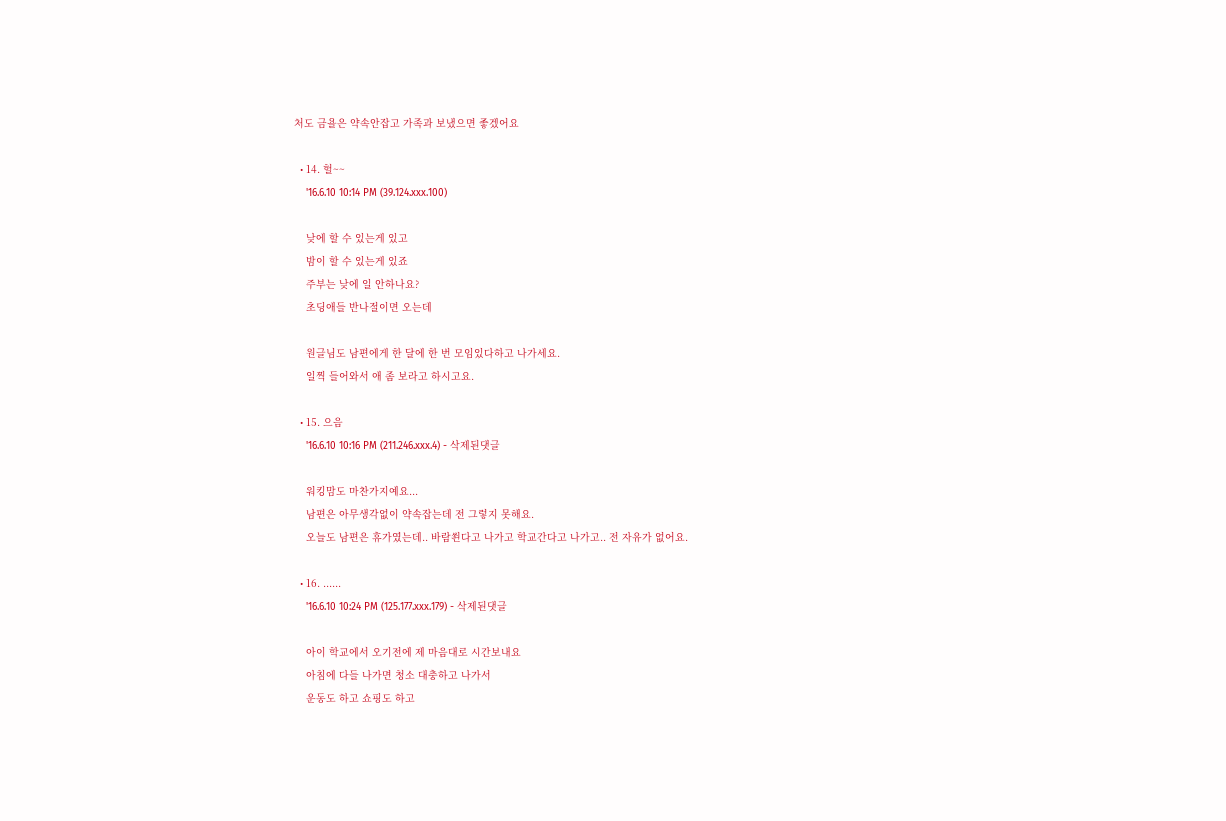처도 금욜은 약속안잡고 가족과 보냈으면 좋겠어요

  • 14. 헐~~
    '16.6.10 10:14 PM (39.124.xxx.100)

    낮에 할 수 있는게 있고
    밤이 할 수 있는게 있죠
    주부는 낮에 일 안하나요?
    초딩애들 반나절이면 오는데

    원글님도 남편에게 한 달에 한 번 모임있다하고 나가세요.
    일찍 들어와서 애 좀 보라고 하시고요.

  • 15. 으음
    '16.6.10 10:16 PM (211.246.xxx.4) - 삭제된댓글

    워킹맘도 마찬가지예요...
    남편은 아무생각없이 약속잡는데 전 그렇지 못해요.
    오늘도 남편은 휴가였는데.. 바람쐰다고 나가고 학교간다고 나가고.. 전 자유가 없어요.

  • 16. ......
    '16.6.10 10:24 PM (125.177.xxx.179) - 삭제된댓글

    아이 학교에서 오기전에 제 마음대로 시간보내요
    아침에 다들 나가면 청소 대충하고 나가서
    운동도 하고 쇼핑도 하고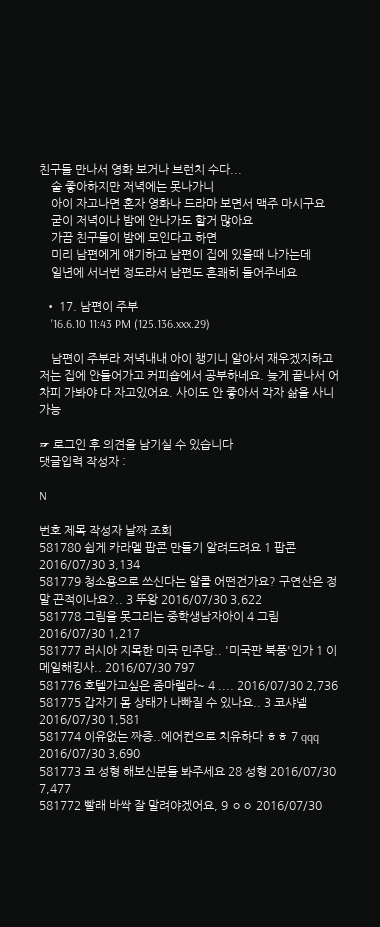친구들 만나서 영화 보거나 브런치 수다...
    술 좋아하지만 저녁에는 못나가니
    아이 자고나면 혼자 영화나 드라마 보면서 맥주 마시구요
    굳이 저녁이나 밤에 안나가도 할거 많아요
    가끔 친구들이 밤에 모인다고 하면
    미리 남편에게 얘기하고 남편이 집에 있을때 나가는데
    일년에 서너번 정도라서 남편도 흔쾌히 들어주네요

  • 17. 남편이 주부
    '16.6.10 11:43 PM (125.136.xxx.29)

    남편이 주부라 저녁내내 아이 챙기니 알아서 재우겠지하고 저는 집에 안들어가고 커피숍에서 공부하네요. 늦게 끝나서 어차피 가봐야 다 자고있어요. 사이도 안 좋아서 각자 삶을 사니 가능

☞ 로그인 후 의견을 남기실 수 있습니다
댓글입력 작성자 :

N

번호 제목 작성자 날짜 조회
581780 쉽게 카라멜 팝콘 만들기 알려드려요 1 팝콘 2016/07/30 3,134
581779 청소용으로 쓰신다는 알콜 어떤건가요? 구연산은 정말 끈적이나요?.. 3 뚜왕 2016/07/30 3,622
581778 그림을 못그리는 중학생남자아이 4 그림 2016/07/30 1,217
581777 러시아 지목한 미국 민주당.. '미국판 북풍'인가 1 이메일해킹사.. 2016/07/30 797
581776 호텔가고싶은 줌마렐라~ 4 .... 2016/07/30 2,736
581775 갑자기 몸 상태가 나빠질 수 있나요.. 3 코샤넬 2016/07/30 1,581
581774 이유없는 짜증..에어컨으로 치유하다 ㅎㅎ 7 qqq 2016/07/30 3,690
581773 코 성형 해보신분들 봐주세요 28 성형 2016/07/30 7,477
581772 빨래 바싹 잘 말려야겠어요, 9 ㅇㅇ 2016/07/30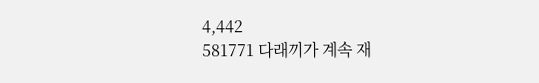4,442
581771 다래끼가 계속 재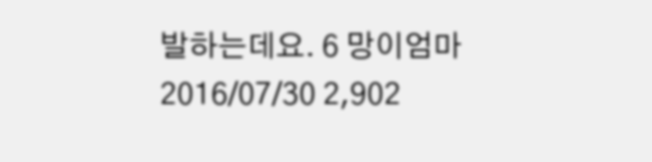발하는데요. 6 망이엄마 2016/07/30 2,902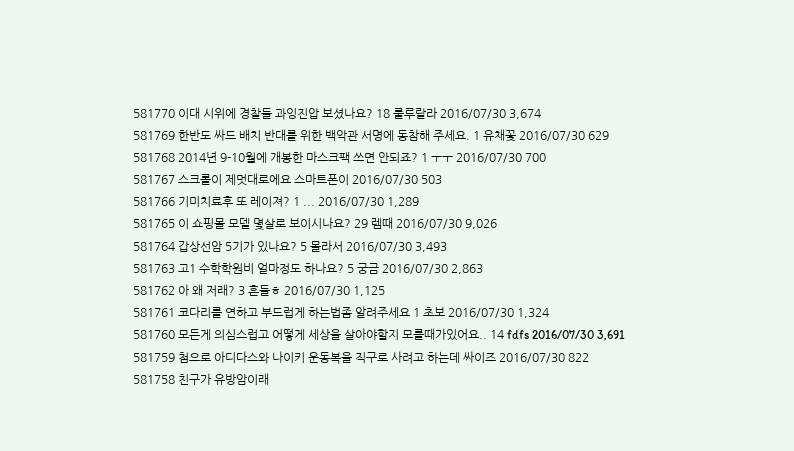581770 이대 시위에 경찰들 과잉진압 보셨나요? 18 룰루랄라 2016/07/30 3,674
581769 한반도 싸드 배치 반대를 위한 백악관 서명에 동참해 주세요. 1 유채꽃 2016/07/30 629
581768 2014년 9-10월에 개봉한 마스크팩 쓰면 안되죠? 1 ㅜㅜ 2016/07/30 700
581767 스크롤이 제멋대로에요 스마트폰이 2016/07/30 503
581766 기미치료후 또 레이져? 1 ... 2016/07/30 1,289
581765 이 쇼핑몰 모델 몇살로 보이시나요? 29 렘때 2016/07/30 9,026
581764 갑상선암 5기가 있나요? 5 몰라서 2016/07/30 3,493
581763 고1 수학학원비 얼마정도 하나요? 5 궁금 2016/07/30 2,863
581762 아 왜 저래? 3 흔들ㅎ 2016/07/30 1,125
581761 코다리를 연하고 부드럽게 하는법좀 알려주세요 1 초보 2016/07/30 1,324
581760 모든게 의심스럽고 어떻게 세상을 살아야할지 모를때가있어요.. 14 fdfs 2016/07/30 3,691
581759 첨으로 아디다스와 나이키 운동복을 직구로 사려고 하는데 싸이즈 2016/07/30 822
581758 친구가 유방암이래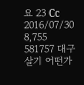요 23 Cc 2016/07/30 8,755
581757 대구 살기 어떤가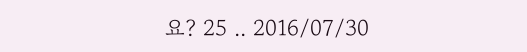요? 25 .. 2016/07/30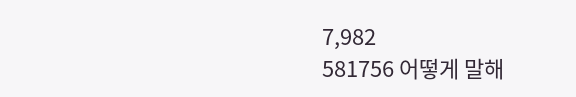7,982
581756 어떻게 말해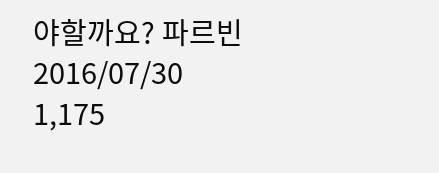야할까요? 파르빈 2016/07/30 1,175